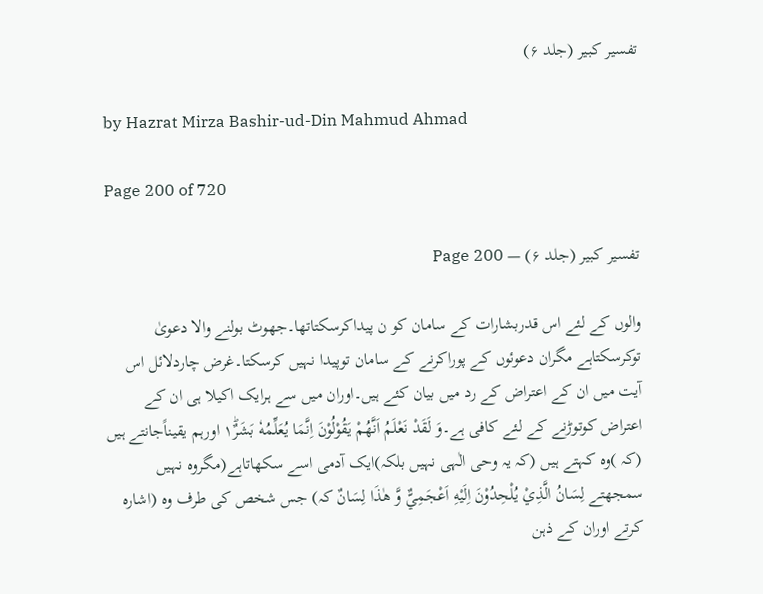تفسیر کبیر (جلد ۶)

by Hazrat Mirza Bashir-ud-Din Mahmud Ahmad

Page 200 of 720

تفسیر کبیر (جلد ۶) — Page 200

والوں کے لئے اس قدربشارات کے سامان کو ن پیداکرسکتاتھا۔جھوٹ بولنے والا دعویٰ توکرسکتاہے مگران دعوئوں کے پوراکرنے کے سامان توپیدا نہیں کرسکتا۔غرض چاردلائل اس آیت میں ان کے اعتراض کے رد میں بیان کئے ہیں۔اوران میں سے ہرایک اکیلا ہی ان کے اعتراض کوتوڑنے کے لئے کافی ہے۔وَ لَقَدْ نَعْلَمُ اَنَّهُمْ يَقُوْلُوْنَ اِنَّمَا يُعَلِّمُهٗ بَشَرٌ١ؕ اورہم یقیناًجانتے ہیں (کہ )وہ کہتے ہیں (کہ یہ وحی الٰہی نہیں بلکہ)ایک آدمی اسے سکھاتاہے(مگروہ نہیں سمجھتے لِسَانُ الَّذِيْ يُلْحِدُوْنَ اِلَيْهِ اَعْجَمِيٌّ وَّ هٰذَا لِسَانٌ کہ) جس شخص کی طرف وہ (اشارہ کرتے اوران کے ذہن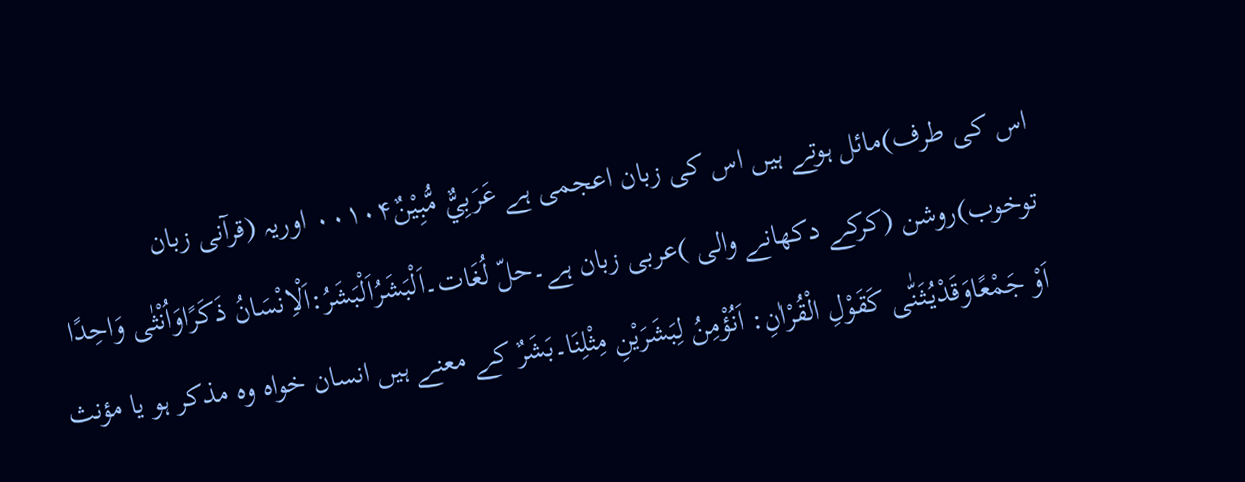اس کی طرف)مائل ہوتے ہیں اس کی زبان اعجمی ہے عَرَبِيٌّ مُّبِيْنٌ۰۰۱۰۴ اوریہ (قرآنی زبان توخوب)روشن (کرکے دکھانے والی )عربی زبان ہے۔حلّ لُغَات۔اَلْبَشَرُاَلْبَشَرُ:اَلْاِنْسَانُ ذَکَرًاوَاُنْثٰی وَاحِدًا اَوْ جَمْعًاوَقَدْیُثَنّٰی کَقَوْلِ الْقُرْاٰنِ: اَنُؤْمِنُ لِبَشَرَیْنِ مِثْلِنَا۔بَشَرٌ کے معنے ہیں انسان خواہ وہ مذکر ہو یا مؤنث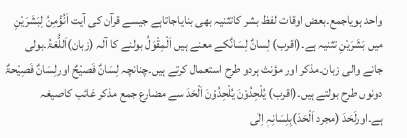واحد ہویاجمع۔بعض اوقات لفظ بشر کاتثنیہ بھی بنایاجاتاہے جیسے قرآن کی آیت اَنُؤْمِنُ لِبَشَرَیْنِ میں بَشَرَیْنِ تثنیہ ہے۔(اقرب) لِسانٌ لِسَانٌکے معنے ہیں اَلْمِقْوَلُ بولنے کا آلہ (زبان)اَللُّغۃُ۔بولی جانے والی زبان۔مذکر اور مؤنث ہردو طرح استعمال کرتے ہیں۔چنانچہ لِسَانٌ فَصیْحٌ اورلِسَانٌ فَصِیْحۃٌ دونوں طرح بولتے ہیں۔(اقرب) یُلْحِدُوْنَ یُلْحِدُوْنَ اَلْحَدَ سے مضارع جمع مذکر غائب کاصیغہ ہے۔اورلَحَدَ (مجرد اَلْحَدَ)بِلِسَانِہٖ اِلٰی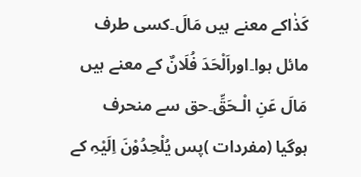کَذٰاکے معنے ہیں مَالَ۔کسی طرف مائل ہوا۔اوراَلْحَدَ فُلَانٌ کے معنے ہیں مَالَ عَنِ الْـحَقِّ۔حق سے منحرف ہوگیا (مفردات )پس یُلْحِدُوْنَ اِلَیْہِ کے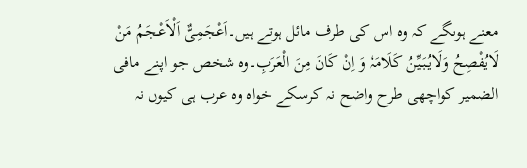معنے ہوںگے کہ وہ اس کی طرف مائل ہوتے ہیں۔اَعْجَمِیٌّ اَلْاَعْـجَمُ مَنْ لَایُفْصِحُ وَلَایُبَیِّنُ کَلَامَہٗ وَ اِنْ کَانَ مِنَ الْعَرَبِ۔وہ شخص جو اپنے مافی الضمیر کواچھی طرح واضح نہ کرسکے خواہ وہ عرب ہی کیوں نہ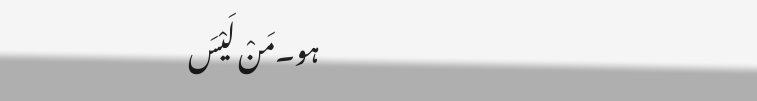ہو۔مَنْ لَیْسَ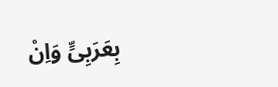بِعَرَبِیٍّ وَاِنْ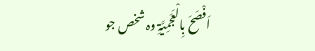اَفْصَحَ بِالْعَجَمِیَّۃِ وہ شخص جو